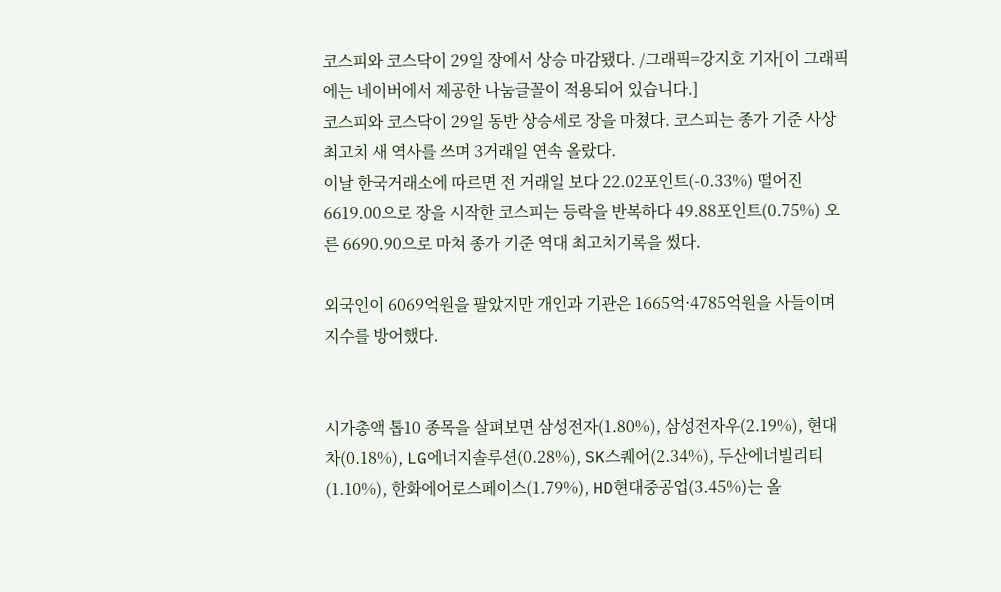코스피와 코스닥이 29일 장에서 상승 마감됐다. /그래픽=강지호 기자[이 그래픽에는 네이버에서 제공한 나눔글꼴이 적용되어 있습니다.]
코스피와 코스닥이 29일 동반 상승세로 장을 마쳤다. 코스피는 종가 기준 사상 최고치 새 역사를 쓰며 3거래일 연속 올랐다.
이날 한국거래소에 따르면 전 거래일 보다 22.02포인트(-0.33%) 떨어진 6619.00으로 장을 시작한 코스피는 등락을 반복하다 49.88포인트(0.75%) 오른 6690.90으로 마쳐 종가 기준 역대 최고치기록을 썼다.

외국인이 6069억원을 팔았지만 개인과 기관은 1665억·4785억원을 사들이며 지수를 방어했다.


시가총액 톱10 종목을 살펴보면 삼성전자(1.80%), 삼성전자우(2.19%), 현대차(0.18%), LG에너지솔루션(0.28%), SK스퀘어(2.34%), 두산에너빌리티(1.10%), 한화에어로스페이스(1.79%), HD현대중공업(3.45%)는 올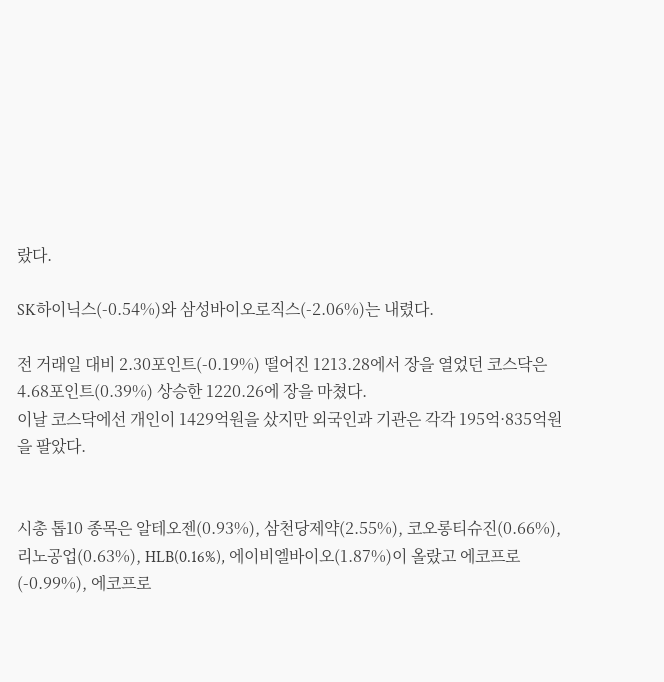랐다.

SK하이닉스(-0.54%)와 삼성바이오로직스(-2.06%)는 내렸다.

전 거래일 대비 2.30포인트(-0.19%) 떨어진 1213.28에서 장을 열었던 코스닥은 4.68포인트(0.39%) 상승한 1220.26에 장을 마쳤다.
이날 코스닥에선 개인이 1429억원을 샀지만 외국인과 기관은 각각 195억·835억원을 팔았다.


시총 톱10 종목은 알테오젠(0.93%), 삼천당제약(2.55%), 코오롱티슈진(0.66%), 리노공업(0.63%), HLB(0.16%), 에이비엘바이오(1.87%)이 올랐고 에코프로(-0.99%), 에코프로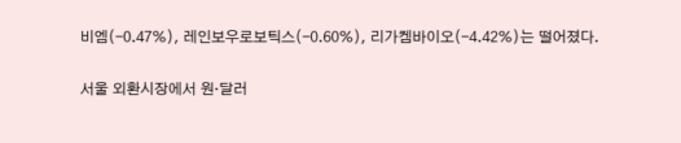비엠(-0.47%), 레인보우로보틱스(-0.60%), 리가켐바이오(-4.42%)는 떨어졌다.

서울 외환시장에서 원·달러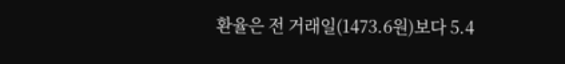환율은 전 거래일(1473.6원)보다 5.4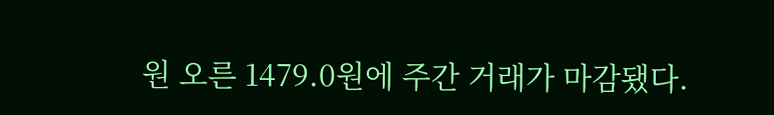원 오른 1479.0원에 주간 거래가 마감됐다.